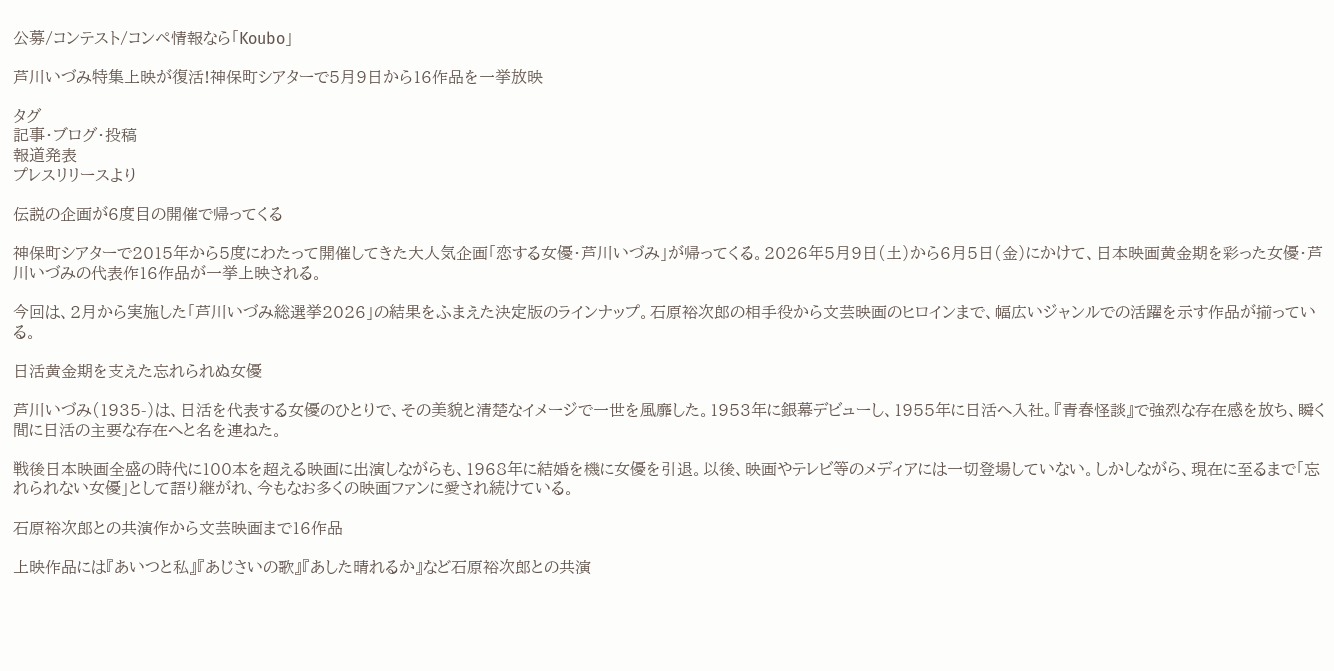公募/コンテスト/コンペ情報なら「Koubo」

芦川いづみ特集上映が復活!神保町シアターで5月9日から16作品を一挙放映

タグ
記事・ブログ・投稿
報道発表
プレスリリースより

伝説の企画が6度目の開催で帰ってくる

神保町シアターで2015年から5度にわたって開催してきた大人気企画「恋する女優・芦川いづみ」が帰ってくる。2026年5月9日(土)から6月5日(金)にかけて、日本映画黄金期を彩った女優・芦川いづみの代表作16作品が一挙上映される。

今回は、2月から実施した「芦川いづみ総選挙2026」の結果をふまえた決定版のラインナップ。石原裕次郎の相手役から文芸映画のヒロインまで、幅広いジャンルでの活躍を示す作品が揃っている。

日活黄金期を支えた忘れられぬ女優

芦川いづみ(1935-)は、日活を代表する女優のひとりで、その美貌と清楚なイメージで一世を風靡した。1953年に銀幕デビューし、1955年に日活へ入社。『青春怪談』で強烈な存在感を放ち、瞬く間に日活の主要な存在へと名を連ねた。

戦後日本映画全盛の時代に100本を超える映画に出演しながらも、1968年に結婚を機に女優を引退。以後、映画やテレビ等のメディアには一切登場していない。しかしながら、現在に至るまで「忘れられない女優」として語り継がれ、今もなお多くの映画ファンに愛され続けている。

石原裕次郎との共演作から文芸映画まで16作品

上映作品には『あいつと私』『あじさいの歌』『あした晴れるか』など石原裕次郎との共演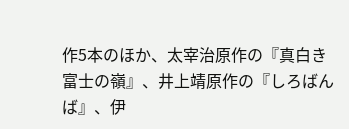作5本のほか、太宰治原作の『真白き富士の嶺』、井上靖原作の『しろばんば』、伊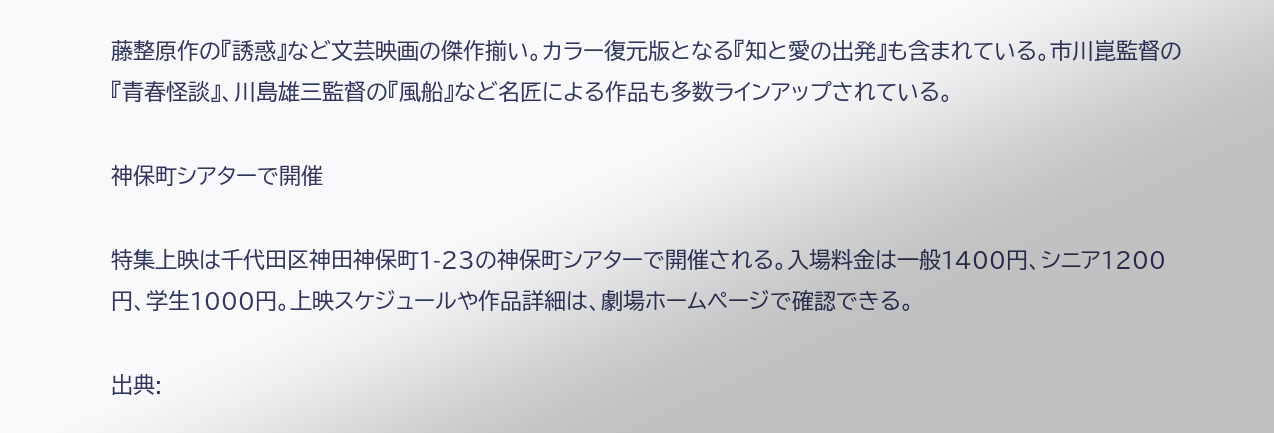藤整原作の『誘惑』など文芸映画の傑作揃い。カラー復元版となる『知と愛の出発』も含まれている。市川崑監督の『青春怪談』、川島雄三監督の『風船』など名匠による作品も多数ラインアップされている。

神保町シアターで開催

特集上映は千代田区神田神保町1-23の神保町シアターで開催される。入場料金は一般1400円、シニア1200円、学生1000円。上映スケジュールや作品詳細は、劇場ホームページで確認できる。

出典: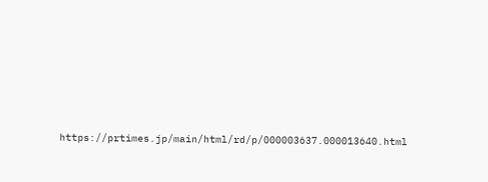https://prtimes.jp/main/html/rd/p/000003637.000013640.html